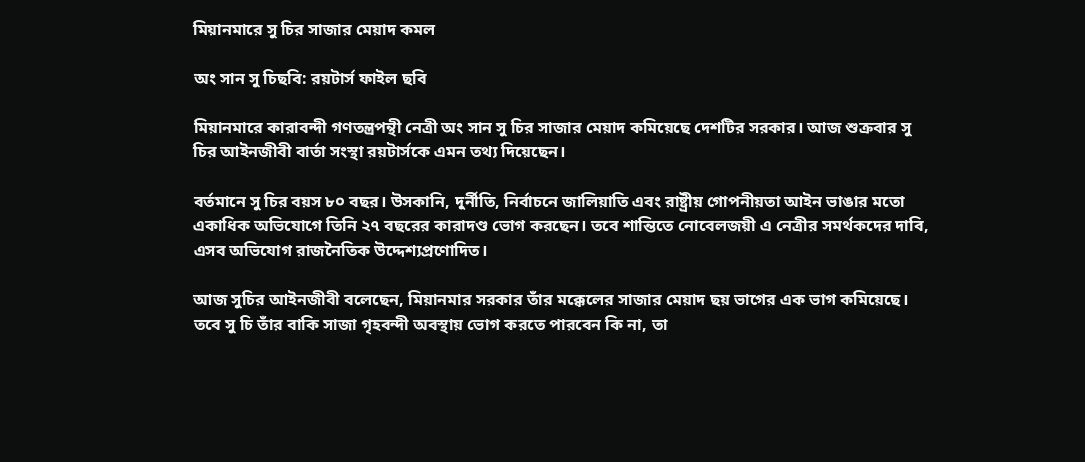মিয়ানমারে সু চির সাজার মেয়াদ কমল

অং সান সু চিছবি: রয়টার্স ফাইল ছবি

মিয়ানমারে কারাবন্দী গণতন্ত্রপন্থী নেত্রী অং সান সু চির সাজার মেয়াদ কমিয়েছে দেশটির সরকার। আজ শুক্রবার সু চির আইনজীবী বার্তা সংস্থা রয়টার্সকে এমন তথ্য দিয়েছেন।

বর্তমানে সু চির বয়স ৮০ বছর। উসকানি, দুর্নীতি, নির্বাচনে জালিয়াতি এবং রাষ্ট্রীয় গোপনীয়তা আইন ভাঙার মতো একাধিক অভিযোগে তিনি ২৭ বছরের কারাদণ্ড ভোগ করছেন। তবে শান্তিতে নোবেলজয়ী এ নেত্রীর সমর্থকদের দাবি, এসব অভিযোগ রাজনৈতিক উদ্দেশ্যপ্রণোদিত।

আজ সুচির আইনজীবী বলেছেন, মিয়ানমার সরকার তাঁর মক্কেলের সাজার মেয়াদ ছয় ভাগের এক ভাগ কমিয়েছে। তবে সু চি তাঁর বাকি সাজা গৃহবন্দী অবস্থায় ভোগ করতে পারবেন কি না, তা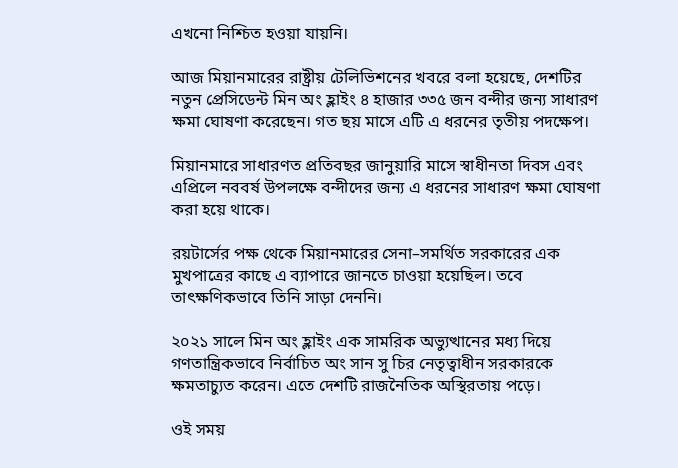এখনো নিশ্চিত হওয়া যায়নি।

আজ মিয়ানমারের রাষ্ট্রীয় টেলিভিশনের খবরে বলা হয়েছে, দেশটির নতুন প্রেসিডেন্ট মিন অং হ্লাইং ৪ হাজার ৩৩৫ জন বন্দীর জন্য সাধারণ ক্ষমা ঘোষণা করেছেন। গত ছয় মাসে এটি এ ধরনের তৃতীয় পদক্ষেপ।

মিয়ানমারে সাধারণত প্রতিবছর জানুয়ারি মাসে স্বাধীনতা দিবস এবং এপ্রিলে নববর্ষ উপলক্ষে বন্দীদের জন্য এ ধরনের সাধারণ ক্ষমা ঘোষণা করা হয়ে থাকে।

রয়টার্সের পক্ষ থেকে মিয়ানমারের সেনা–সমর্থিত সরকারের এক মুখপাত্রের কাছে এ ব্যাপারে জানতে চাওয়া হয়েছিল। তবে তাৎক্ষণিকভাবে তিনি সাড়া দেননি।

২০২১ সালে মিন অং হ্লাইং এক সামরিক অভ্যুত্থানের মধ্য দিয়ে গণতান্ত্রিকভাবে নির্বাচিত অং সান সু চির নেতৃত্বাধীন সরকারকে ক্ষমতাচ্যুত করেন। এতে দেশটি রাজনৈতিক অস্থিরতায় পড়ে।

ওই সময়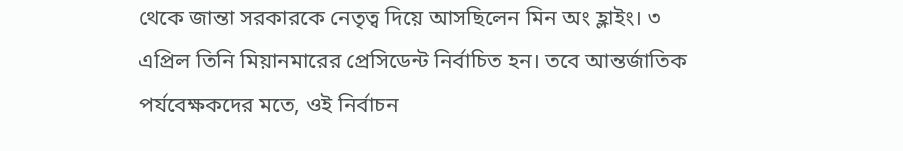থেকে জান্তা সরকারকে নেতৃত্ব দিয়ে আসছিলেন মিন অং হ্লাইং। ৩ এপ্রিল তিনি মিয়ানমারের প্রেসিডেন্ট নির্বাচিত হন। তবে আন্তর্জাতিক পর্যবেক্ষকদের মতে, ওই নির্বাচন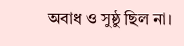অবাধ ও সুষ্ঠু ছিল না।